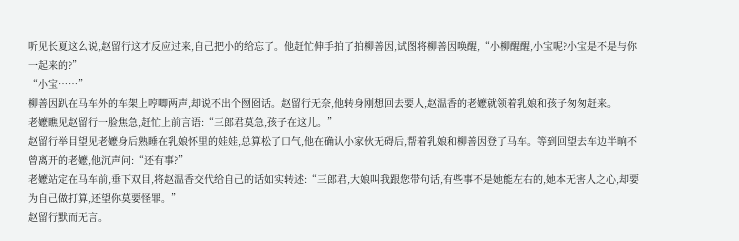听见长夏这么说,赵留行这才反应过来,自己把小的给忘了。他赶忙伸手拍了拍柳善因,试图将柳善因唤醒,“小柳醒醒,小宝呢?小宝是不是与你一起来的?”
“小宝……”
柳善因趴在马车外的车架上哼唧两声,却说不出个囫囵话。赵留行无奈,他转身刚想回去要人,赵温香的老嬷就领着乳娘和孩子匆匆赶来。
老嬷瞧见赵留行一脸焦急,赶忙上前言语:“三郎君莫急,孩子在这儿。”
赵留行举目望见老嬷身后熟睡在乳娘怀里的娃娃,总算松了口气,他在确认小家伙无碍后,帮着乳娘和柳善因登了马车。等到回望去车边半晌不曾离开的老嬷,他沉声问:“还有事?”
老嬷站定在马车前,垂下双目,将赵温香交代给自己的话如实转述:“三郎君,大娘叫我跟您带句话,有些事不是她能左右的,她本无害人之心,却要为自己做打算,还望你莫要怪罪。”
赵留行默而无言。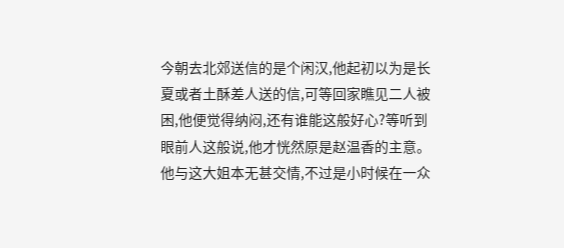今朝去北郊送信的是个闲汉,他起初以为是长夏或者土酥差人送的信,可等回家瞧见二人被困,他便觉得纳闷,还有谁能这般好心?等听到眼前人这般说,他才恍然原是赵温香的主意。
他与这大姐本无甚交情,不过是小时候在一众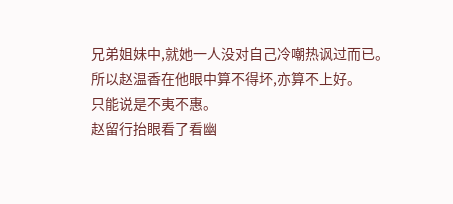兄弟姐妹中,就她一人没对自己冷嘲热讽过而已。
所以赵温香在他眼中算不得坏,亦算不上好。
只能说是不夷不惠。
赵留行抬眼看了看幽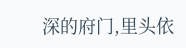深的府门,里头依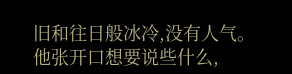旧和往日般冰冷,没有人气。他张开口想要说些什么,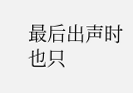最后出声时也只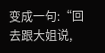变成一句:“回去跟大姐说,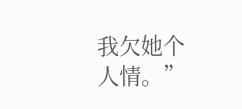我欠她个人情。”